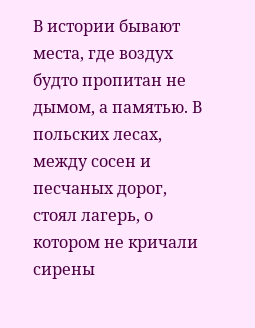В истории бывают места, где воздух будто пропитан не дымом, а памятью. В польских лесах, между сосен и песчаных дорог, стоял лагерь, о котором не кричали сирены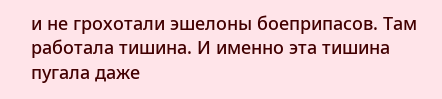и не грохотали эшелоны боеприпасов. Там работала тишина. И именно эта тишина пугала даже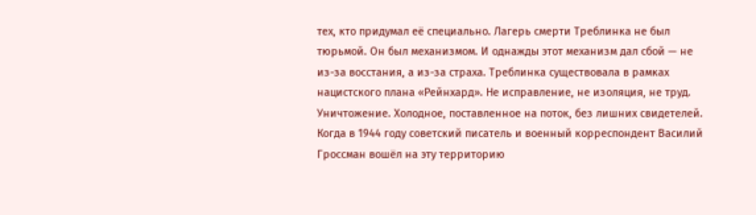тех, кто придумал её специально. Лагерь смерти Треблинка не был тюрьмой. Он был механизмом. И однажды этот механизм дал сбой — не из-за восстания, а из-за страха. Треблинка существовала в рамках нацистского плана «Рейнхард». Не исправление, не изоляция, не труд. Уничтожение. Холодное, поставленное на поток, без лишних свидетелей. Когда в 1944 году советский писатель и военный корреспондент Василий Гроссман вошёл на эту территорию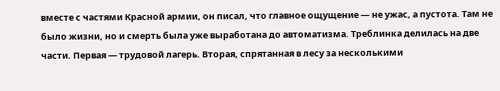вместе с частями Красной армии, он писал, что главное ощущение — не ужас, а пустота. Там не было жизни, но и смерть была уже выработана до автоматизма. Треблинка делилась на две части. Первая — трудовой лагерь. Вторая, спрятанная в лесу за несколькими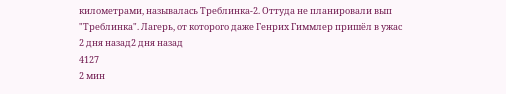километрами, называлась Треблинка-2. Оттуда не планировали вып
"Треблинка". Лагерь, от которого даже Генрих Гиммлер пришёл в ужас
2 дня назад2 дня назад
4127
2 мин